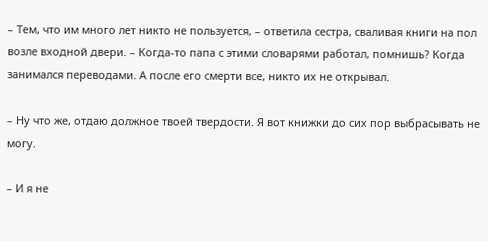– Тем, что им много лет никто не пользуется, – ответила сестра, сваливая книги на пол возле входной двери. – Когда-то папа с этими словарями работал, помнишь? Когда занимался переводами. А после его смерти все, никто их не открывал.

– Ну что же, отдаю должное твоей твердости. Я вот книжки до сих пор выбрасывать не могу.

– И я не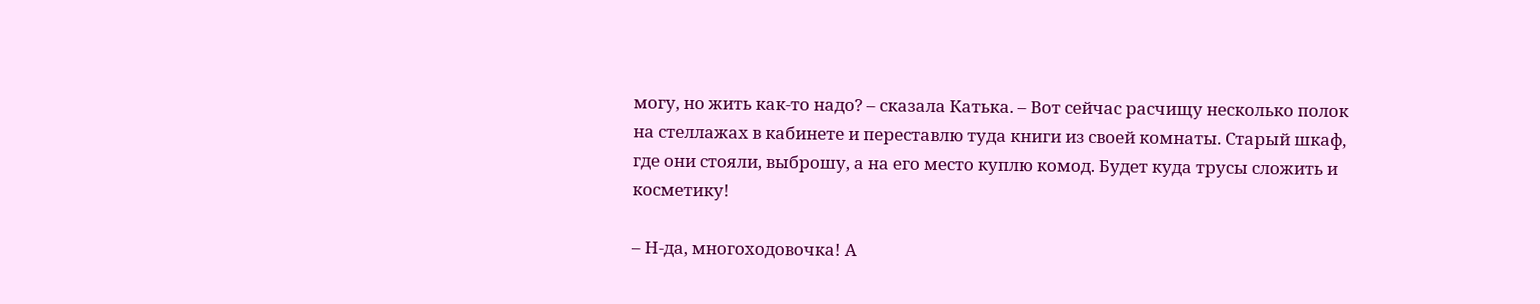могу, но жить как-то надо? – сказала Катька. – Вот сейчас расчищу несколько полок на стеллажах в кабинете и переставлю туда книги из своей комнаты. Старый шкаф, где они стояли, выброшу, а на его место куплю комод. Будет куда трусы сложить и косметику!

– Н-да, многоходовочка! А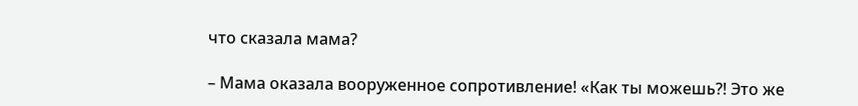что сказала мама?

– Мама оказала вооруженное сопротивление! «Как ты можешь?! Это же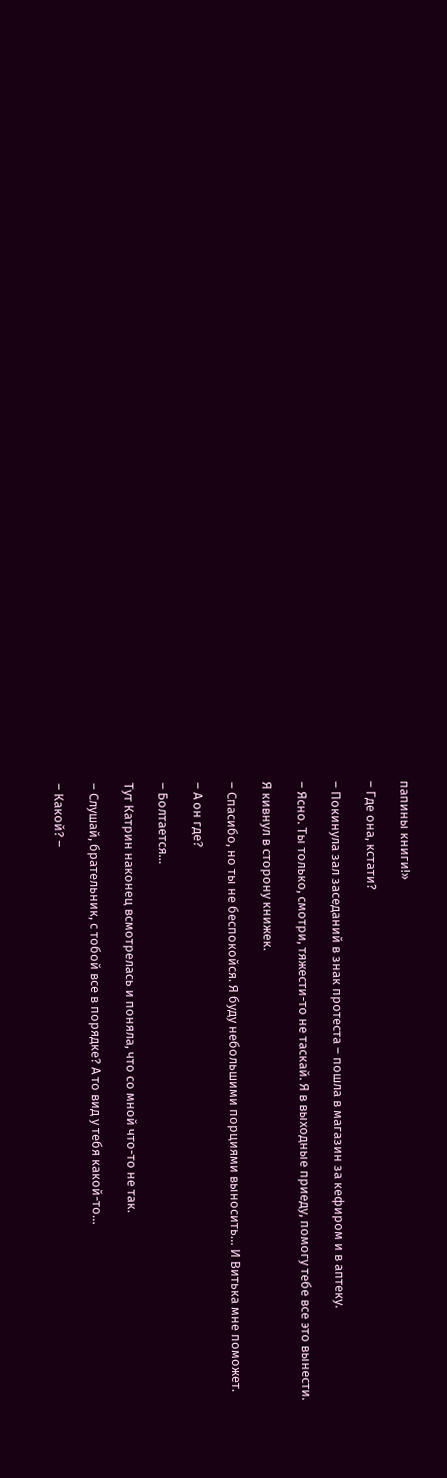папины книги!»

– Где она, кстати?

– Покинула зал заседаний в знак протеста – пошла в магазин за кефиром и в аптеку.

– Ясно. Ты только, смотри, тяжести-то не таскай. Я в выходные приеду, помогу тебе все это вынести.

Я кивнул в сторону книжек.

– Спасибо, но ты не беспокойся. Я буду небольшими порциями выносить… И Витька мне поможет.

– А он где?

– Болтается…

Тут Катрин наконец всмотрелась и поняла, что со мной что-то не так.

– Слушай, брательник, с тобой все в порядке? А то вид у тебя какой-то…

– Какой? –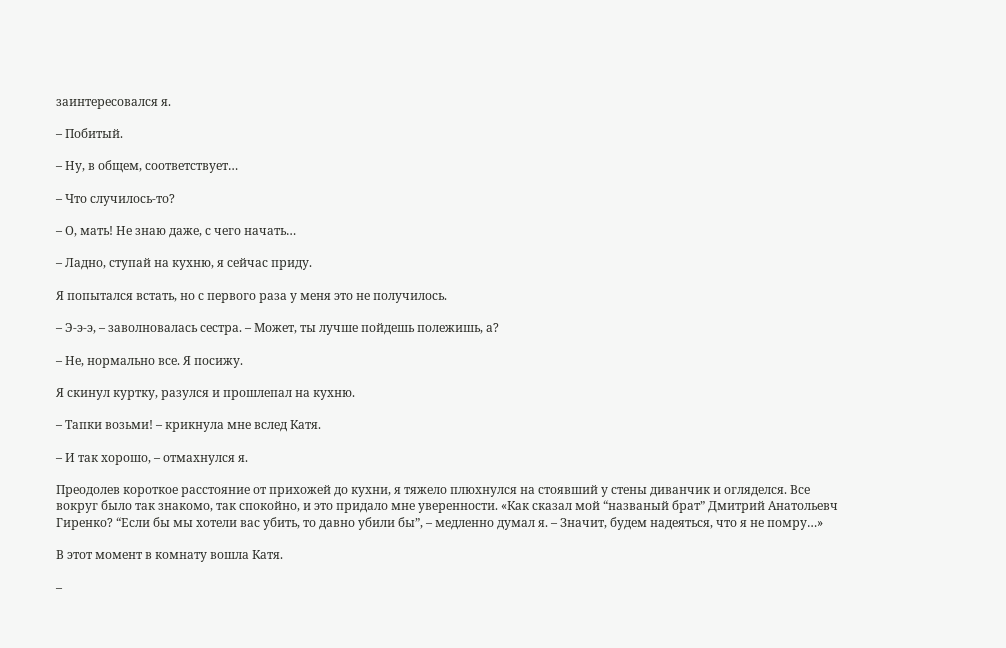заинтересовался я.

– Побитый.

– Ну, в общем, соответствует…

– Что случилось-то?

– О, мать! Не знаю даже, с чего начать…

– Ладно, ступай на кухню, я сейчас приду.

Я попытался встать, но с первого раза у меня это не получилось.

– Э-э-э, – заволновалась сестра. – Может, ты лучше пойдешь полежишь, а?

– Не, нормально все. Я посижу.

Я скинул куртку, разулся и прошлепал на кухню.

– Тапки возьми! – крикнула мне вслед Катя.

– И так хорошо, – отмахнулся я.

Преодолев короткое расстояние от прихожей до кухни, я тяжело плюхнулся на стоявший у стены диванчик и огляделся. Все вокруг было так знакомо, так спокойно, и это придало мне уверенности. «Как сказал мой “названый брат” Дмитрий Анатольевч Гиренко? “Если бы мы хотели вас убить, то давно убили бы”, – медленно думал я. – Значит, будем надеяться, что я не помру…»

В этот момент в комнату вошла Катя.

–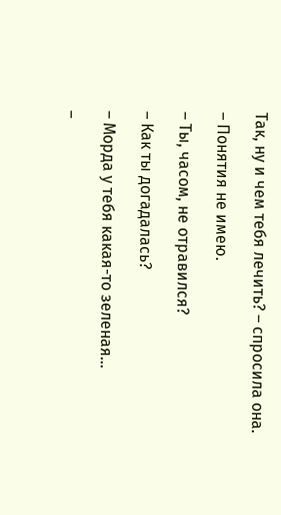Так, ну и чем тебя лечить? – спросила она.

– Понятия не имею.

– Ты, часом, не отравился?

– Как ты догадалась?

– Морда у тебя какая-то зеленая…

–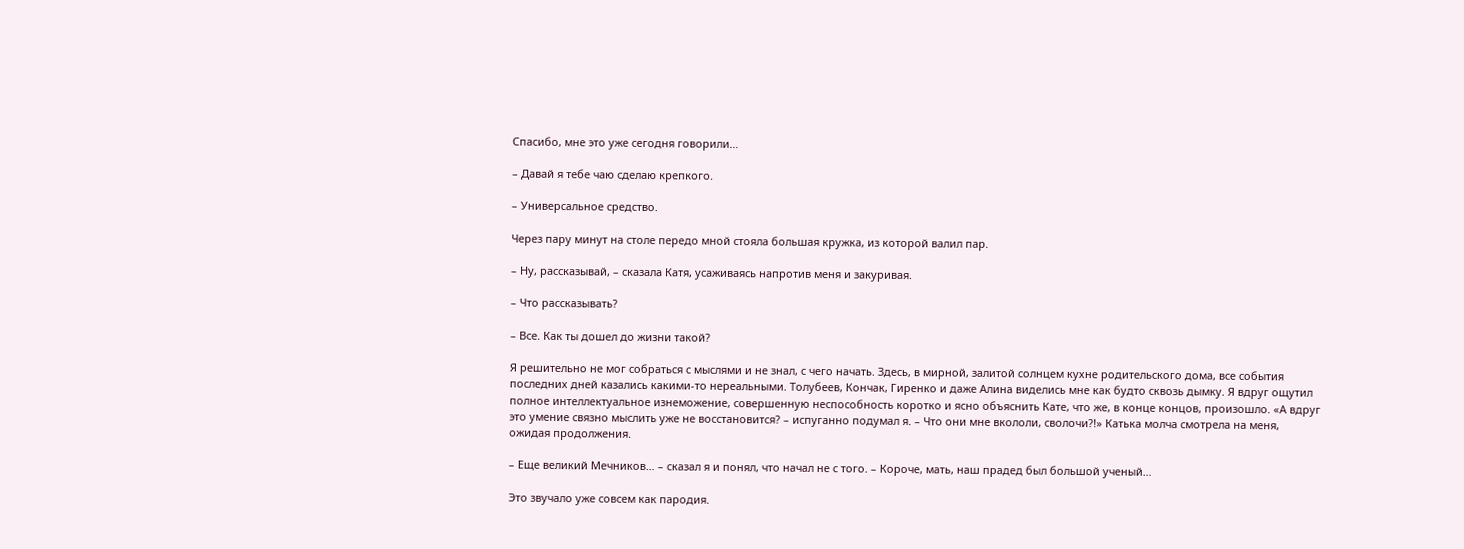Спасибо, мне это уже сегодня говорили…

– Давай я тебе чаю сделаю крепкого.

– Универсальное средство.

Через пару минут на столе передо мной стояла большая кружка, из которой валил пар.

– Ну, рассказывай, – сказала Катя, усаживаясь напротив меня и закуривая.

– Что рассказывать?

– Все. Как ты дошел до жизни такой?

Я решительно не мог собраться с мыслями и не знал, с чего начать. Здесь, в мирной, залитой солнцем кухне родительского дома, все события последних дней казались какими-то нереальными. Толубеев, Кончак, Гиренко и даже Алина виделись мне как будто сквозь дымку. Я вдруг ощутил полное интеллектуальное изнеможение, совершенную неспособность коротко и ясно объяснить Кате, что же, в конце концов, произошло. «А вдруг это умение связно мыслить уже не восстановится? – испуганно подумал я. – Что они мне вкололи, сволочи?!» Катька молча смотрела на меня, ожидая продолжения.

– Еще великий Мечников… – сказал я и понял, что начал не с того. – Короче, мать, наш прадед был большой ученый…

Это звучало уже совсем как пародия.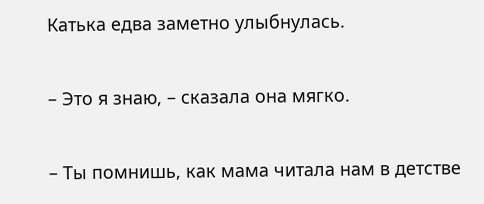Катька едва заметно улыбнулась.

– Это я знаю, – сказала она мягко.

– Ты помнишь, как мама читала нам в детстве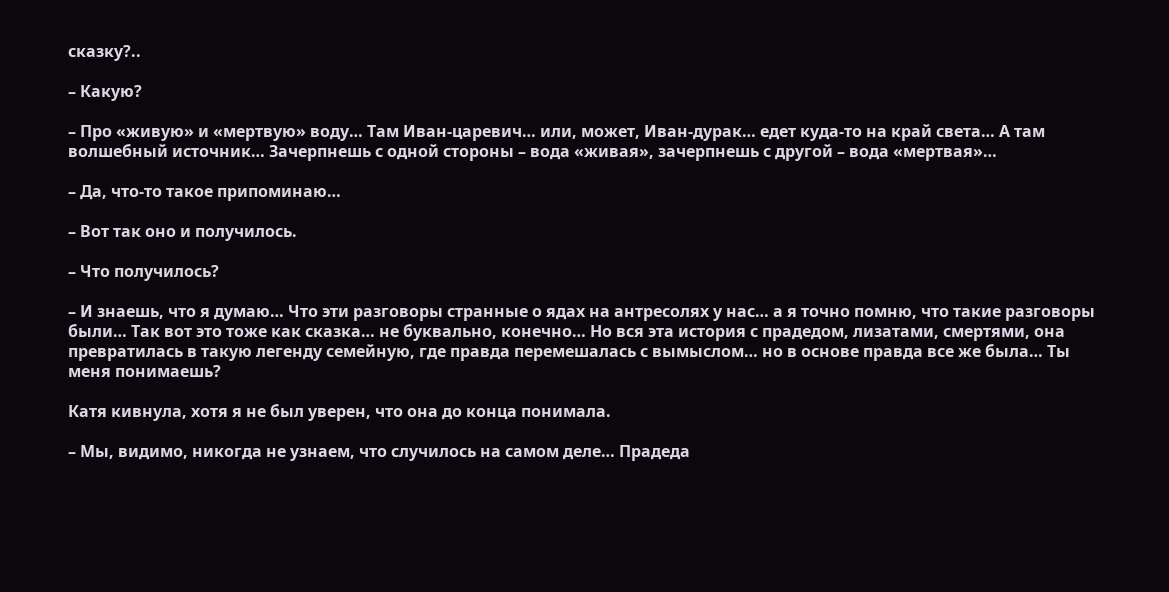сказку?..

– Какую?

– Про «живую» и «мертвую» воду… Там Иван-царевич… или, может, Иван-дурак… едет куда-то на край света… А там волшебный источник… Зачерпнешь с одной стороны – вода «живая», зачерпнешь с другой – вода «мертвая»…

– Да, что-то такое припоминаю…

– Вот так оно и получилось.

– Что получилось?

– И знаешь, что я думаю… Что эти разговоры странные о ядах на антресолях у нас… а я точно помню, что такие разговоры были… Так вот это тоже как сказка… не буквально, конечно… Но вся эта история с прадедом, лизатами, смертями, она превратилась в такую легенду семейную, где правда перемешалась с вымыслом… но в основе правда все же была… Ты меня понимаешь?

Катя кивнула, хотя я не был уверен, что она до конца понимала.

– Мы, видимо, никогда не узнаем, что случилось на самом деле… Прадеда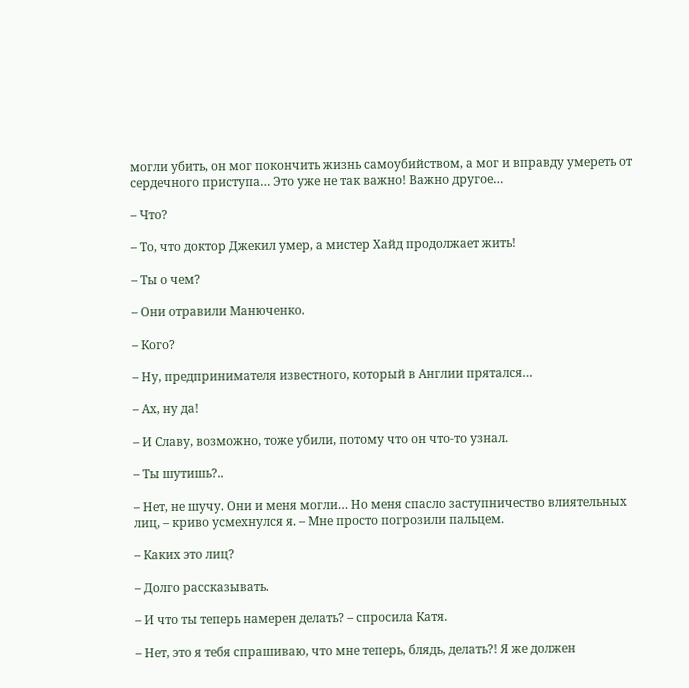могли убить, он мог покончить жизнь самоубийством, а мог и вправду умереть от сердечного приступа… Это уже не так важно! Важно другое…

– Что?

– То, что доктор Джекил умер, а мистер Хайд продолжает жить!

– Ты о чем?

– Они отравили Манюченко.

– Кого?

– Ну, предпринимателя известного, который в Англии прятался…

– Ах, ну да!

– И Славу, возможно, тоже убили, потому что он что-то узнал.

– Ты шутишь?..

– Нет, не шучу. Они и меня могли… Но меня спасло заступничество влиятельных лиц, – криво усмехнулся я. – Мне просто погрозили пальцем.

– Каких это лиц?

– Долго рассказывать.

– И что ты теперь намерен делать? – спросила Катя.

– Нет, это я тебя спрашиваю, что мне теперь, блядь, делать?! Я же должен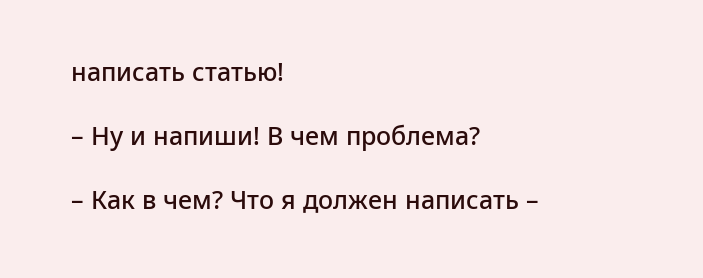написать статью!

– Ну и напиши! В чем проблема?

– Как в чем? Что я должен написать –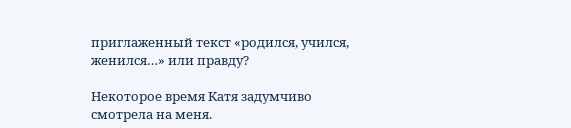приглаженный текст «родился, учился, женился…» или правду?

Некоторое время Катя задумчиво смотрела на меня.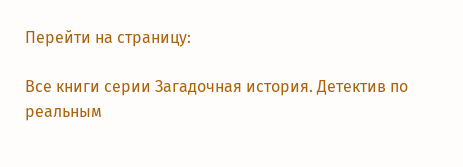Перейти на страницу:

Все книги серии Загадочная история. Детектив по реальным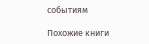событиям

Похожие книги